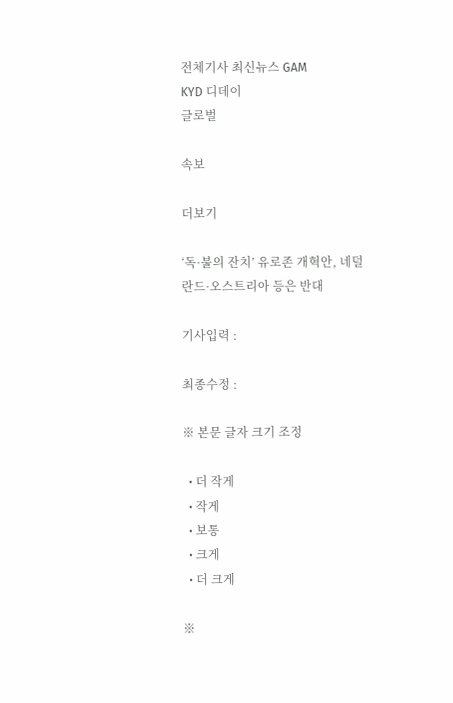전체기사 최신뉴스 GAM
KYD 디데이
글로벌

속보

더보기

‘독·불의 잔치’ 유로존 개혁안, 네덜란드·오스트리아 등은 반대

기사입력 :

최종수정 :

※ 본문 글자 크기 조정

  • 더 작게
  • 작게
  • 보통
  • 크게
  • 더 크게

※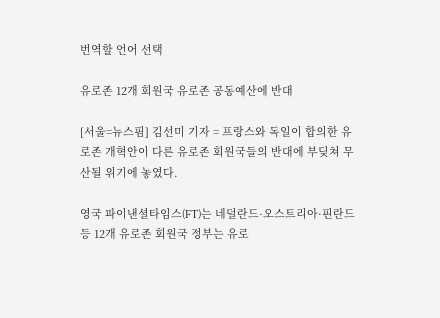번역할 언어 선택

유로존 12개 회원국 유로존 공동예산에 반대

[서울=뉴스핌] 김선미 기자 = 프랑스와 독일이 합의한 유로존 개혁안이 다른 유로존 회원국들의 반대에 부딪쳐 무산될 위기에 놓였다.

영국 파이낸셜타임스(FT)는 네덜란드·오스트리아·핀란드 등 12개 유로존 회원국 정부는 유로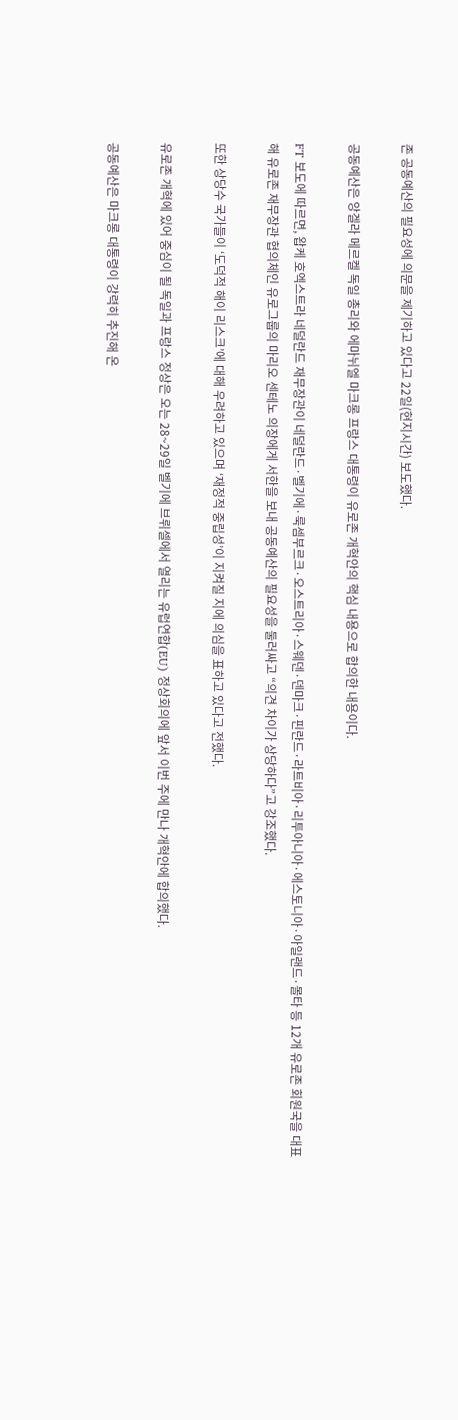존 공동예산의 필요성에 의문을 제기하고 있다고 22일(현지시간) 보도했다.

공동예산은 앙겔라 메르켈 독일 총리와 에마뉘엘 마크롱 프랑스 대통령이 유로존 개혁안의 핵심 내용으로 합의한 내용이다.

FT 보도에 따르면, 왑케 호엑스트라 네덜란드 재무장관이 네덜란드·벨기에·룩셈부르크·오스트리아·스웨덴·덴마크·핀란드·라트비아·리투아니아·에스토니아·아일랜드·몰타 등 12개 유로존 회원국을 대표해 유로존 재무장관 협의체인 유로그룹의 마리오 센테노 의장에게 서한을 보내 공동예산의 필요성을 둘러싸고 “의견 차이가 상당하다”고 강조했다.

또한 상당수 국가들이 ‘도덕적 해이 리스크’에 대해 우려하고 있으며 ‘재정적 중립성’이 지켜질 지에 의심을 표하고 있다고 전했다.

유로존 개혁에 있어 중심이 될 독일과 프랑스 정상은 오는 28~29일 벨기에 브뤼셀에서 열리는 유럽연합(EU) 정상회의에 앞서 이번 주에 만나 개혁안에 합의했다.

공동예산은 마크롱 대통령이 강력히 추진해 온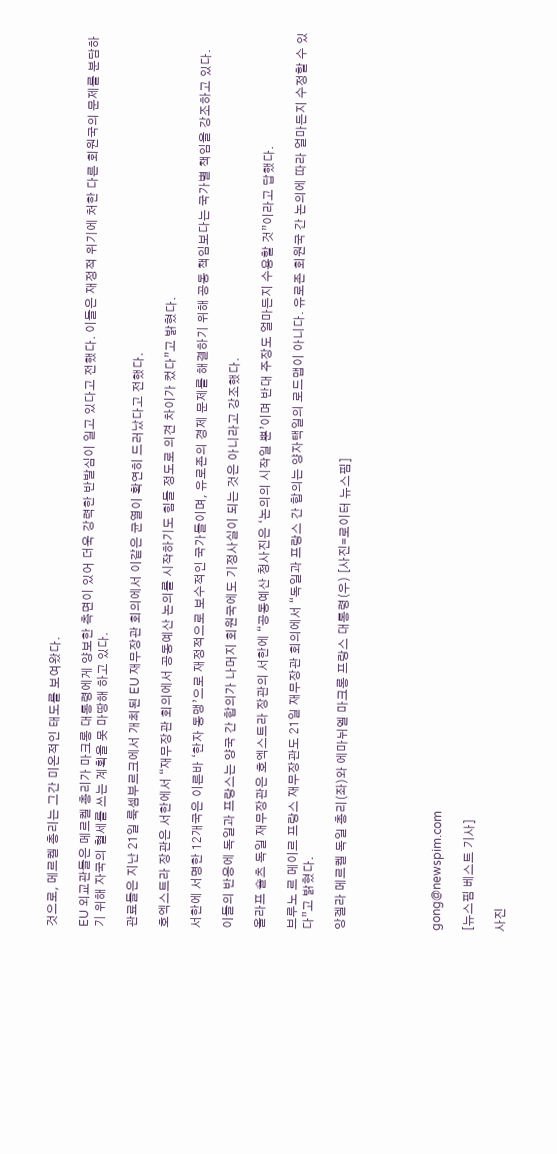것으로, 메르켈 총리는 그간 미온적인 태도를 보여왔다.

EU 외교관들은 메르켈 총리가 마크롱 대통령에게 양보한 측면이 있어 더욱 강력한 반발심이 일고 있다고 전했다. 이들은 재정적 위기에 처한 다른 회원국의 문제를 분담하기 위해 자국의 혈세를 쓰는 계획을 못 마땅해 하고 있다.

관료들은 지난 21일 룩셈부르크에서 개최된 EU 재무장관 회의에서 이같은 균열이 확연히 드러났다고 전했다.

호엑스트라 장관은 서한에서 “재무장관 회의에서 공동예산 논의를 시작하기도 힘들 정도로 의견 차이가 컸다”고 밝혔다.

서한에 서명한 12개국은 이른바 ‘한자 동맹’으로 재정적으로 보수적인 국가들이며, 유로존의 경제 문제를 해결하기 위해 공동 책임보다는 국가별 책임을 강조하고 있다.

이들의 반응에 독일과 프랑스는 양국 간 합의가 나머지 회원국에도 기정사실이 되는 것은 아니라고 강조했다.

올라프 숄츠 독일 재무장관은 호엑스트라 장관의 서한에 “공동예산 청사진은 ‘논의의 시작일 뿐’이며 반대 주장도 얼마든지 수용할 것”이라고 답했다.

브루노 르 메이르 프랑스 재무장관도 21일 재무장관 회의에서 “독일과 프랑스 간 합의는 양자택일의 로드맵이 아니다. 유로존 회원국 간 논의에 따라 얼마든지 수정할 수 있다”고 밝혔다.

앙겔라 메르켈 독일 총리(좌)와 에마뉘엘 마크롱 프랑스 대통령(우) [사진=로이터 뉴스핌]





gong@newspim.com

[뉴스핌 베스트 기사]

사진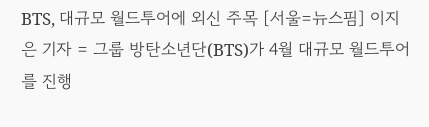BTS, 대규모 월드투어에 외신 주목 [서울=뉴스핌] 이지은 기자 = 그룹 방탄소년단(BTS)가 4월 대규모 월드투어를 진행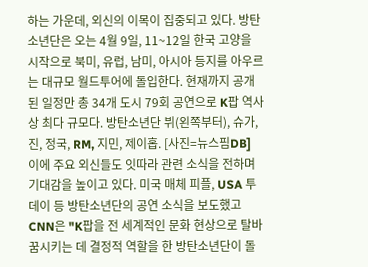하는 가운데, 외신의 이목이 집중되고 있다. 방탄소년단은 오는 4월 9일, 11~12일 한국 고양을 시작으로 북미, 유럽, 남미, 아시아 등지를 아우르는 대규모 월드투어에 돌입한다. 현재까지 공개된 일정만 총 34개 도시 79회 공연으로 K팝 역사상 최다 규모다. 방탄소년단 뷔(왼쪽부터), 슈가, 진, 정국, RM, 지민, 제이홉. [사진=뉴스핌DB] 이에 주요 외신들도 잇따라 관련 소식을 전하며 기대감을 높이고 있다. 미국 매체 피플, USA 투데이 등 방탄소년단의 공연 소식을 보도했고 CNN은 "K팝을 전 세계적인 문화 현상으로 탈바꿈시키는 데 결정적 역할을 한 방탄소년단이 돌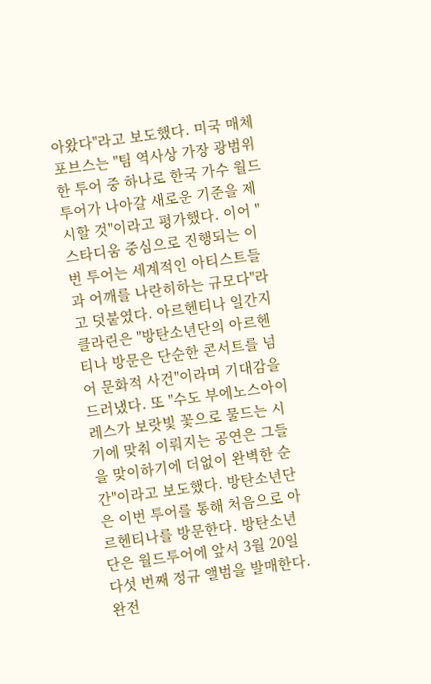아왔다"라고 보도했다. 미국 매체 포브스는 "팀 역사상 가장 광범위한 투어 중 하나로 한국 가수 월드투어가 나아갈 새로운 기준을 제시할 것"이라고 평가했다. 이어 "스타디움 중심으로 진행되는 이번 투어는 세계적인 아티스트들과 어깨를 나란히하는 규모다"라고 덧붙였다. 아르헨티나 일간지 클라린은 "방탄소년단의 아르헨티나 방문은 단순한 콘서트를 넘어 문화적 사건"이라며 기대감을 드러냈다. 또 "수도 부에노스아이레스가 보랏빛 꽃으로 물드는 시기에 맞춰 이뤄지는 공연은 그들을 맞이하기에 더없이 완벽한 순간"이라고 보도했다. 방탄소년단은 이번 투어를 통해 처음으로 아르헨티나를 방문한다. 방탄소년단은 월드투어에 앞서 3월 20일 다섯 번째 정규 앨범을 발매한다. 완전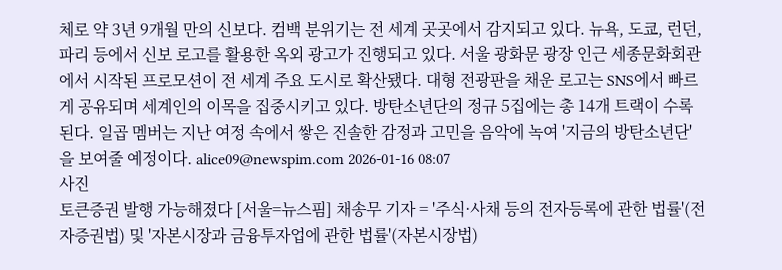체로 약 3년 9개월 만의 신보다. 컴백 분위기는 전 세계 곳곳에서 감지되고 있다. 뉴욕, 도쿄, 런던, 파리 등에서 신보 로고를 활용한 옥외 광고가 진행되고 있다. 서울 광화문 광장 인근 세종문화회관에서 시작된 프로모션이 전 세계 주요 도시로 확산됐다. 대형 전광판을 채운 로고는 SNS에서 빠르게 공유되며 세계인의 이목을 집중시키고 있다. 방탄소년단의 정규 5집에는 총 14개 트랙이 수록된다. 일곱 멤버는 지난 여정 속에서 쌓은 진솔한 감정과 고민을 음악에 녹여 '지금의 방탄소년단'을 보여줄 예정이다. alice09@newspim.com 2026-01-16 08:07
사진
토큰증권 발행 가능해졌다 [서울=뉴스핌] 채송무 기자 = '주식·사채 등의 전자등록에 관한 법률'(전자증권법) 및 '자본시장과 금융투자업에 관한 법률'(자본시장법)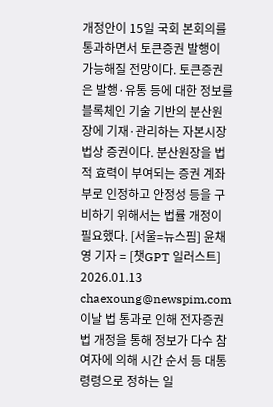개정안이 15일 국회 본회의를 통과하면서 토큰증권 발행이 가능해질 전망이다. 토큰증권은 발행·유통 등에 대한 정보를 블록체인 기술 기반의 분산원장에 기재·관리하는 자본시장법상 증권이다. 분산원장을 법적 효력이 부여되는 증권 계좌부로 인정하고 안정성 등을 구비하기 위해서는 법률 개정이 필요했다. [서울=뉴스핌] 윤채영 기자 = [챗GPT 일러스트] 2026.01.13 chaexoung@newspim.com 이날 법 통과로 인해 전자증권법 개정을 통해 정보가 다수 참여자에 의해 시간 순서 등 대통령령으로 정하는 일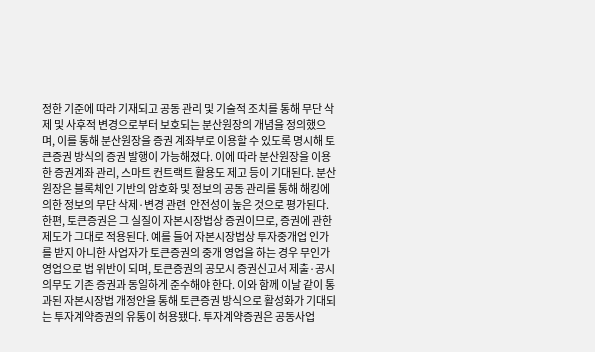정한 기준에 따라 기재되고 공동 관리 및 기술적 조치를 통해 무단 삭제 및 사후적 변경으로부터 보호되는 분산원장의 개념을 정의했으며, 이를 통해 분산원장을 증권 계좌부로 이용할 수 있도록 명시해 토큰증권 방식의 증권 발행이 가능해졌다. 이에 따라 분산원장을 이용한 증권계좌 관리, 스마트 컨트랙트 활용도 제고 등이 기대된다. 분산원장은 블록체인 기반의 암호화 및 정보의 공동 관리를 통해 해킹에 의한 정보의 무단 삭제·변경 관련  안전성이 높은 것으로 평가된다. 한편, 토큰증권은 그 실질이 자본시장법상 증권이므로, 증권에 관한 제도가 그대로 적용된다. 예를 들어 자본시장법상 투자중개업 인가를 받지 아니한 사업자가 토큰증권의 중개 영업을 하는 경우 무인가 영업으로 법 위반이 되며, 토큰증권의 공모시 증권신고서 제출·공시 의무도 기존 증권과 동일하게 준수해야 한다. 이와 함께 이날 같이 통과된 자본시장법 개정안을 통해 토큰증권 방식으로 활성화가 기대되는 투자계약증권의 유통이 허용됐다. 투자계약증권은 공동사업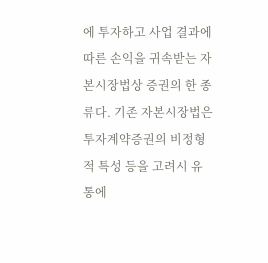에 투자하고 사업 결과에 따른 손익을 귀속받는 자본시장법상 증권의 한 종류다. 기존 자본시장법은 투자계약증권의 비정형적 특성 등을 고려시 유통에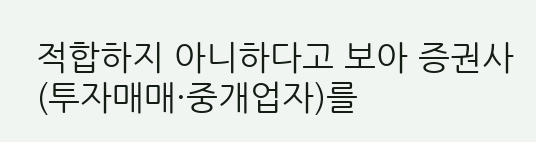적합하지 아니하다고 보아 증권사(투자매매·중개업자)를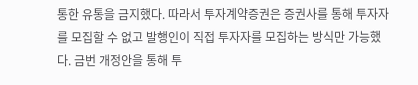통한 유통을 금지했다. 따라서 투자계약증권은 증권사를 통해 투자자를 모집할 수 없고 발행인이 직접 투자자를 모집하는 방식만 가능했다. 금번 개정안을 통해 투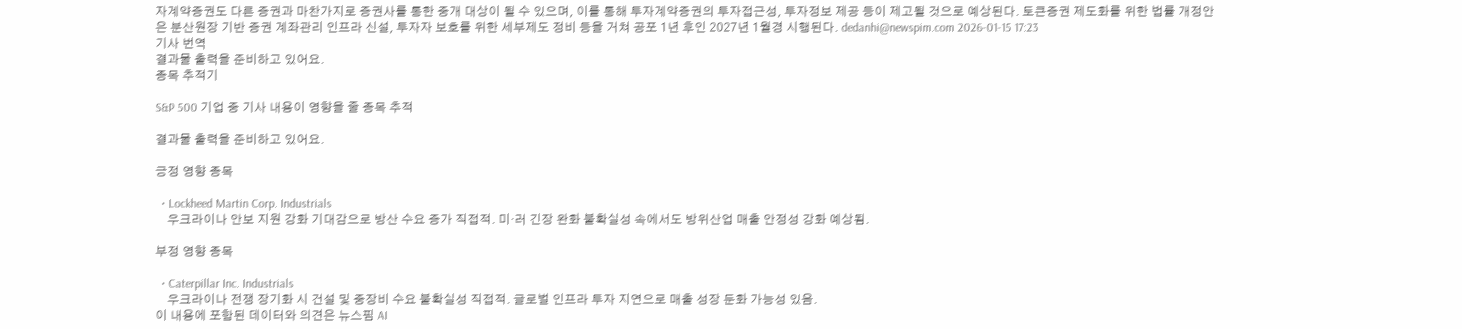자계약증권도 다른 증권과 마찬가지로 증권사를 통한 중개 대상이 될 수 있으며, 이를 통해 투자계약증권의 투자접근성, 투자정보 제공 등이 제고될 것으로 예상된다. 토큰증권 제도화를 위한 법률 개정안은 분산원장 기반 증권 계좌관리 인프라 신설, 투자자 보호를 위한 세부제도 정비 등을 거쳐 공포 1년 후인 2027년 1월경 시행된다. dedanhi@newspim.com 2026-01-15 17:23
기사 번역
결과물 출력을 준비하고 있어요.
종목 추적기

S&P 500 기업 중 기사 내용이 영향을 줄 종목 추적

결과물 출력을 준비하고 있어요.

긍정 영향 종목

  • Lockheed Martin Corp. Industrials
    우크라이나 안보 지원 강화 기대감으로 방산 수요 증가 직접적. 미·러 긴장 완화 불확실성 속에서도 방위산업 매출 안정성 강화 예상됨.

부정 영향 종목

  • Caterpillar Inc. Industrials
    우크라이나 전쟁 장기화 시 건설 및 중장비 수요 불확실성 직접적. 글로벌 인프라 투자 지연으로 매출 성장 둔화 가능성 있음.
이 내용에 포함된 데이터와 의견은 뉴스핌 AI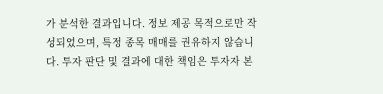가 분석한 결과입니다. 정보 제공 목적으로만 작성되었으며, 특정 종목 매매를 권유하지 않습니다. 투자 판단 및 결과에 대한 책임은 투자자 본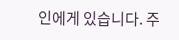인에게 있습니다. 주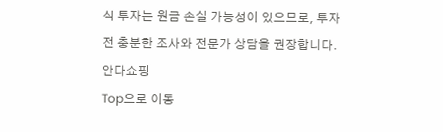식 투자는 원금 손실 가능성이 있으므로, 투자 전 충분한 조사와 전문가 상담을 권장합니다.
안다쇼핑
Top으로 이동